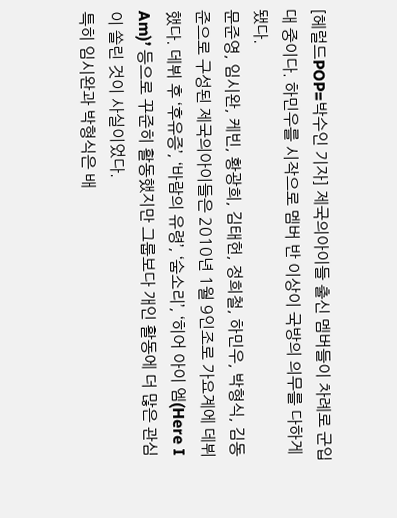[헤럴드POP=박수인 기자] 제국의아이들 출신 멤버들이 차례로 군입대 중이다. 하민우를 시작으로 멤버 반 이상이 국방의 의무를 다하게 됐다.
문준영, 임시완, 케빈, 황광희, 김태헌, 정희철, 하민우, 박형식, 김동준으로 구성된 제국의아이들은 2010년 1월 9인조로 가요계에 데뷔했다. 데뷔 후 ‘후유증’, ‘바람의 유령’, ‘숨소리’, ‘히어 아이 엠(Here I Am)’ 등으로 꾸준히 활동했지만 그룹보다 개인 활동에 더 많은 관심이 쏠린 것이 사실이었다.
특히 임시완과 박형식은 배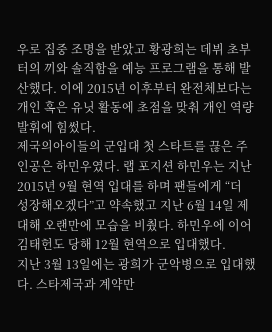우로 집중 조명을 받았고 황광희는 데뷔 초부터의 끼와 솔직함을 예능 프로그램을 통해 발산했다. 이에 2015년 이후부터 완전체보다는 개인 혹은 유닛 활동에 초점을 맞춰 개인 역량 발휘에 힘썼다.
제국의아이들의 군입대 첫 스타트를 끊은 주인공은 하민우였다. 랩 포지션 하민우는 지난 2015년 9월 현역 입대를 하며 팬들에게 “더 성장해오겠다”고 약속했고 지난 6월 14일 제대해 오랜만에 모습을 비췄다. 하민우에 이어 김태헌도 당해 12월 현역으로 입대했다.
지난 3월 13일에는 광희가 군악병으로 입대했다. 스타제국과 계약만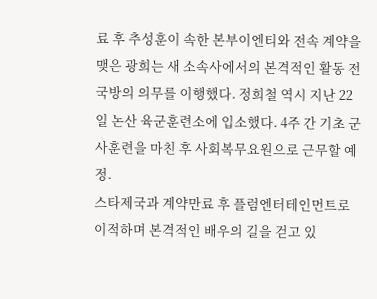료 후 추성훈이 속한 본부이엔티와 전속 계약을 맺은 광희는 새 소속사에서의 본격적인 활동 전 국방의 의무를 이행했다. 정희철 역시 지난 22일 논산 육군훈련소에 입소했다. 4주 간 기초 군사훈련을 마친 후 사회복무요원으로 근무할 예정.
스타제국과 계약만료 후 플럼엔터테인먼트로 이적하며 본격적인 배우의 길을 걷고 있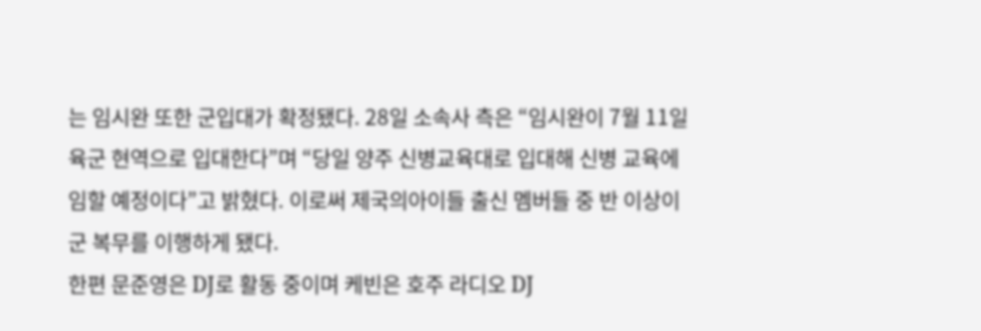는 임시완 또한 군입대가 확정됐다. 28일 소속사 측은 “임시완이 7월 11일 육군 현역으로 입대한다”며 “당일 양주 신병교육대로 입대해 신병 교육에 임할 예정이다”고 밝혔다. 이로써 제국의아이들 출신 멤버들 중 반 이상이 군 복무를 이행하게 됐다.
한편 문준영은 DJ로 활동 중이며 케빈은 호주 라디오 DJ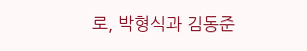로, 박형식과 김동준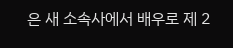은 새 소속사에서 배우로 제 2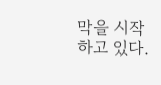막을 시작하고 있다.